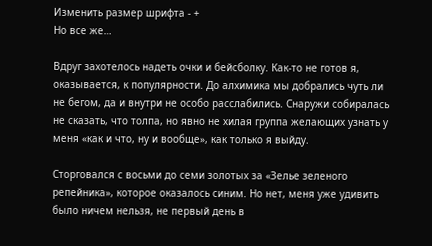Изменить размер шрифта - +
Но все же…

Вдруг захотелось надеть очки и бейсболку. Как-то не готов я, оказывается, к популярности. До алхимика мы добрались чуть ли не бегом, да и внутри не особо расслабились. Снаружи собиралась не сказать, что толпа, но явно не хилая группа желающих узнать у меня «как и что, ну и вообще», как только я выйду.

Сторговался с восьми до семи золотых за «Зелье зеленого репейника», которое оказалось синим. Но нет, меня уже удивить было ничем нельзя, не первый день в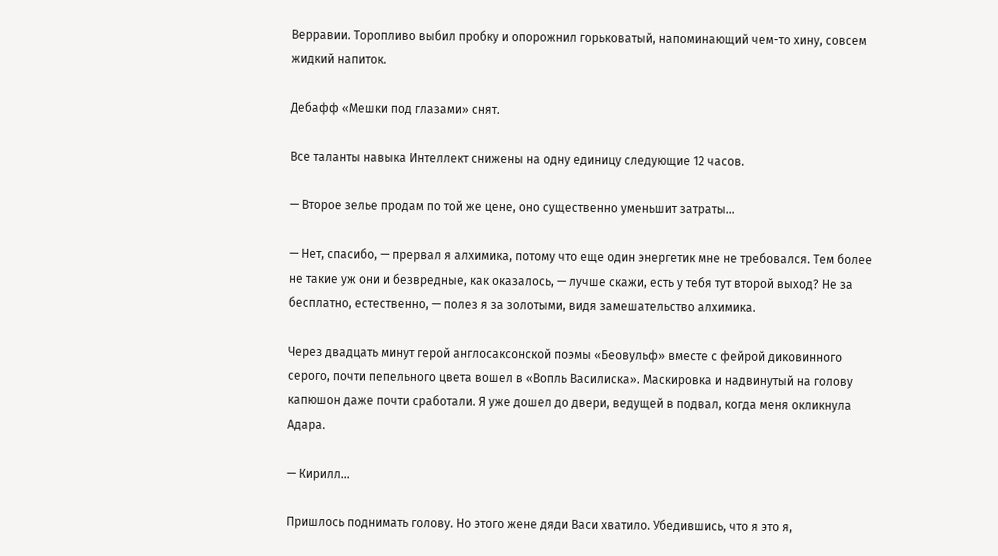Верравии. Торопливо выбил пробку и опорожнил горьковатый, напоминающий чем-то хину, совсем жидкий напиток.

Дебафф «Мешки под глазами» снят.

Все таланты навыка Интеллект снижены на одну единицу следующие 12 часов.

— Второе зелье продам по той же цене, оно существенно уменьшит затраты…

— Нет, спасибо, — прервал я алхимика, потому что еще один энергетик мне не требовался. Тем более не такие уж они и безвредные, как оказалось, — лучше скажи, есть у тебя тут второй выход? Не за бесплатно, естественно, — полез я за золотыми, видя замешательство алхимика.

Через двадцать минут герой англосаксонской поэмы «Беовульф» вместе с фейрой диковинного серого, почти пепельного цвета вошел в «Вопль Василиска». Маскировка и надвинутый на голову капюшон даже почти сработали. Я уже дошел до двери, ведущей в подвал, когда меня окликнула Адара.

— Кирилл…

Пришлось поднимать голову. Но этого жене дяди Васи хватило. Убедившись, что я это я,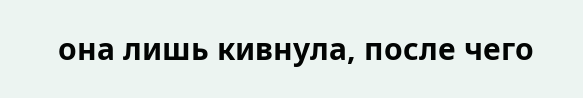она лишь кивнула, после чего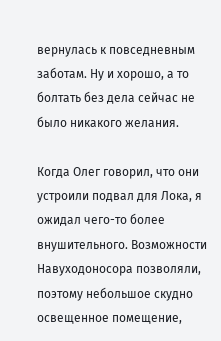вернулась к повседневным заботам. Ну и хорошо, а то болтать без дела сейчас не было никакого желания.

Когда Олег говорил, что они устроили подвал для Лока, я ожидал чего-то более внушительного. Возможности Навуходоносора позволяли, поэтому небольшое скудно освещенное помещение,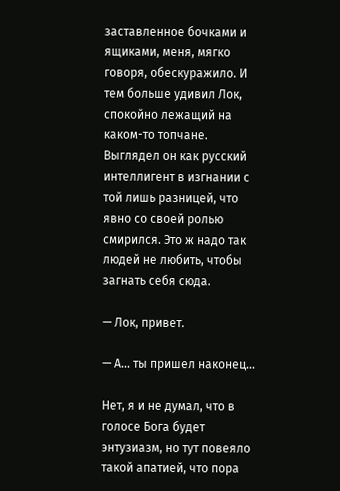заставленное бочками и ящиками, меня, мягко говоря, обескуражило. И тем больше удивил Лок, спокойно лежащий на каком-то топчане. Выглядел он как русский интеллигент в изгнании с той лишь разницей, что явно со своей ролью смирился. Это ж надо так людей не любить, чтобы загнать себя сюда.

— Лок, привет.

— А… ты пришел наконец…

Нет, я и не думал, что в голосе Бога будет энтузиазм, но тут повеяло такой апатией, что пора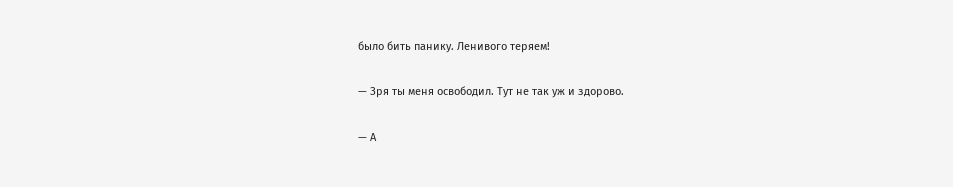было бить панику. Ленивого теряем!

— Зря ты меня освободил. Тут не так уж и здорово.

— А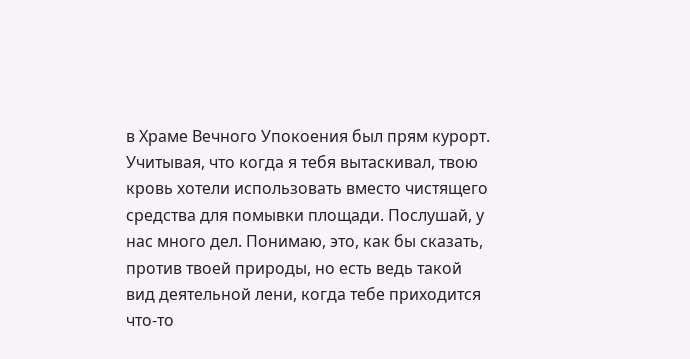в Храме Вечного Упокоения был прям курорт. Учитывая, что когда я тебя вытаскивал, твою кровь хотели использовать вместо чистящего средства для помывки площади. Послушай, у нас много дел. Понимаю, это, как бы сказать, против твоей природы, но есть ведь такой вид деятельной лени, когда тебе приходится что-то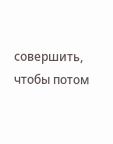совершить, чтобы потом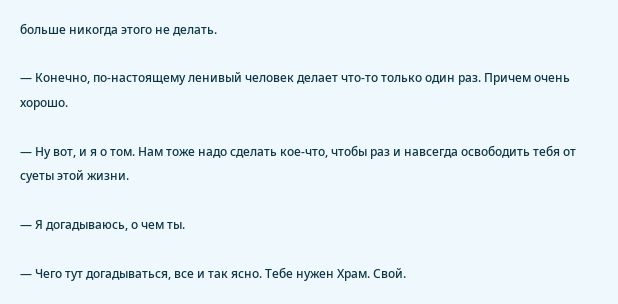больше никогда этого не делать.

— Конечно, по-настоящему ленивый человек делает что-то только один раз. Причем очень хорошо.

— Ну вот, и я о том. Нам тоже надо сделать кое-что, чтобы раз и навсегда освободить тебя от суеты этой жизни.

— Я догадываюсь, о чем ты.

— Чего тут догадываться, все и так ясно. Тебе нужен Храм. Свой.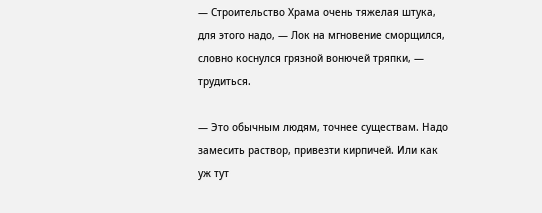— Строительство Храма очень тяжелая штука, для этого надо, — Лок на мгновение сморщился, словно коснулся грязной вонючей тряпки, — трудиться.

— Это обычным людям, точнее существам. Надо замесить раствор, привезти кирпичей. Или как уж тут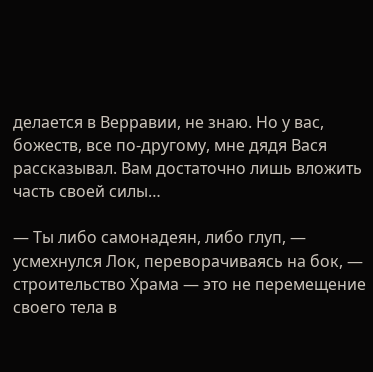делается в Верравии, не знаю. Но у вас, божеств, все по-другому, мне дядя Вася рассказывал. Вам достаточно лишь вложить часть своей силы…

— Ты либо самонадеян, либо глуп, — усмехнулся Лок, переворачиваясь на бок, — строительство Храма — это не перемещение своего тела в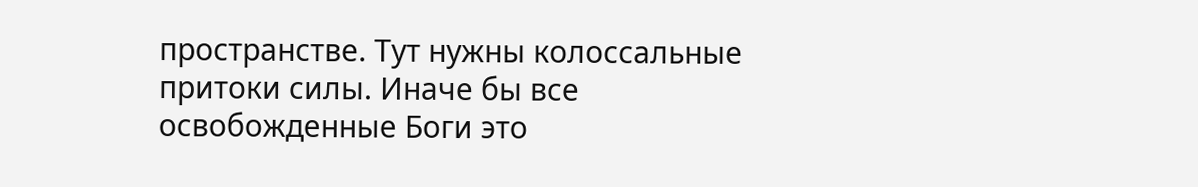пространстве. Тут нужны колоссальные притоки силы. Иначе бы все освобожденные Боги это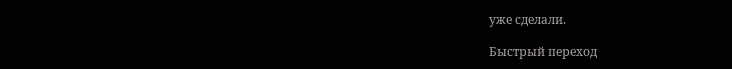уже сделали.

Быстрый переход